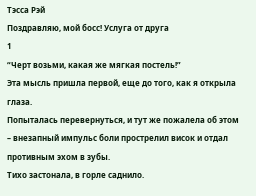Тэсса Рэй
Поздравляю, мой босс! Услуга от друга
1
“Черт возьми, какая же мягкая постель!”
Эта мысль пришла первой, еще до того, как я открыла глаза.
Попыталась перевернуться, и тут же пожалела об этом – внезапный импульс боли прострелил висок и отдал противным эхом в зубы.
Тихо застонала, в горле саднило.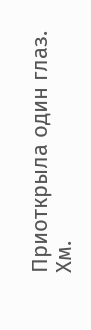Приоткрыла один глаз.
Хм.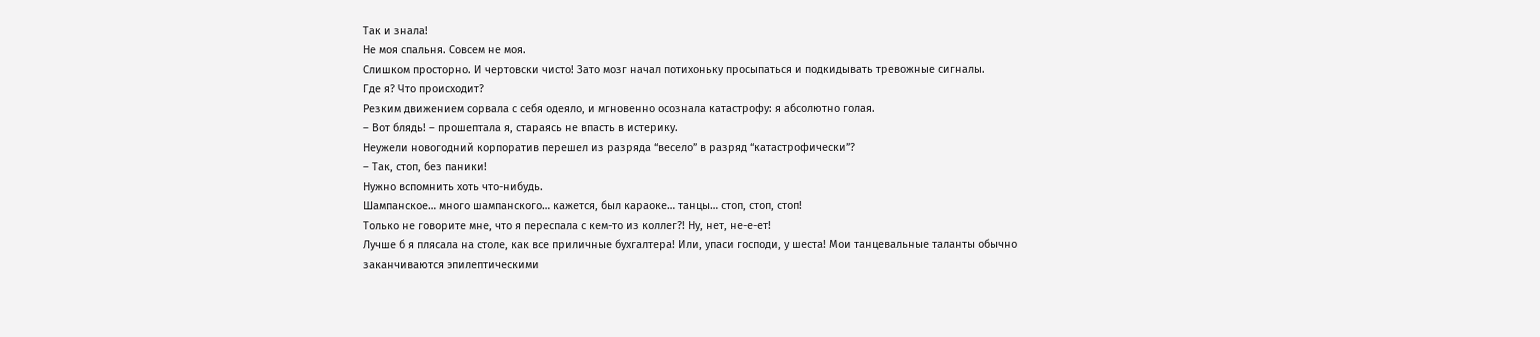Так и знала!
Не моя спальня. Совсем не моя.
Слишком просторно. И чертовски чисто! Зато мозг начал потихоньку просыпаться и подкидывать тревожные сигналы.
Где я? Что происходит?
Резким движением сорвала с себя одеяло, и мгновенно осознала катастрофу: я абсолютно голая.
– Вот блядь! – прошептала я, стараясь не впасть в истерику.
Неужели новогодний корпоратив перешел из разряда “весело” в разряд “катастрофически”?
– Так, стоп, без паники!
Нужно вспомнить хоть что-нибудь.
Шампанское… много шампанского… кажется, был караоке… танцы… стоп, стоп, стоп!
Только не говорите мне, что я переспала с кем-то из коллег?! Ну, нет, не-е-ет!
Лучше б я плясала на столе, как все приличные бухгалтера! Или, упаси господи, у шеста! Мои танцевальные таланты обычно заканчиваются эпилептическими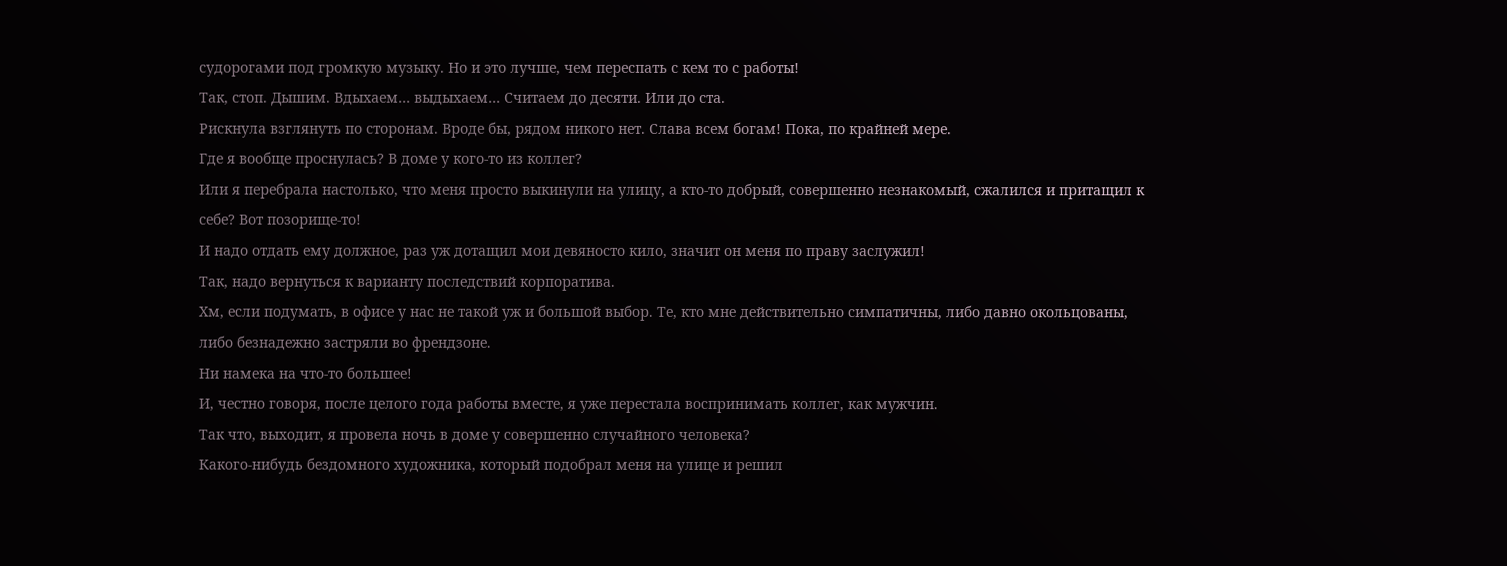судорогами под громкую музыку. Но и это лучше, чем переспать с кем то с работы!
Так, стоп. Дышим. Вдыхаем… выдыхаем… Считаем до десяти. Или до ста.
Рискнула взглянуть по сторонам. Вроде бы, рядом никого нет. Слава всем богам! Пока, по крайней мере.
Где я вообще проснулась? В доме у кого-то из коллег?
Или я перебрала настолько, что меня просто выкинули на улицу, а кто-то добрый, совершенно незнакомый, сжалился и притащил к себе? Вот позорище-то!
И надо отдать ему должное, раз уж дотащил мои девяносто кило, значит он меня по праву заслужил!
Так, надо вернуться к варианту последствий корпоратива.
Хм, если подумать, в офисе у нас не такой уж и большой выбор. Те, кто мне действительно симпатичны, либо давно окольцованы, либо безнадежно застряли во френдзоне.
Ни намека на что-то большее!
И, честно говоря, после целого года работы вместе, я уже перестала воспринимать коллег, как мужчин.
Так что, выходит, я провела ночь в доме у совершенно случайного человека?
Какого-нибудь бездомного художника, который подобрал меня на улице и решил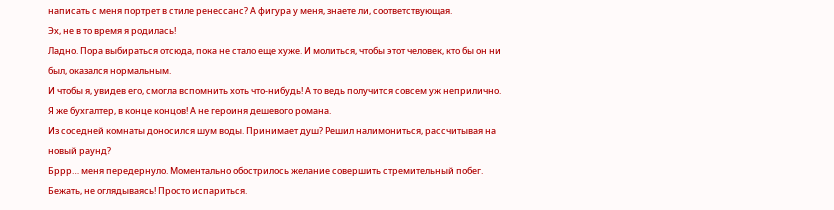написать с меня портрет в стиле ренессанс? А фигура у меня, знаете ли, соответствующая.
Эх, не в то время я родилась!
Ладно. Пора выбираться отсюда, пока не стало еще хуже. И молиться, чтобы этот человек, кто бы он ни был, оказался нормальным.
И чтобы я, увидев его, смогла вспомнить хоть что-нибудь! А то ведь получится совсем уж неприлично.
Я же бухгалтер, в конце концов! А не героиня дешевого романа.
Из соседней комнаты доносился шум воды. Принимает душ? Решил налимониться, рассчитывая на новый раунд?
Бррр… меня передернуло. Моментально обострилось желание совершить стремительный побег.
Бежать, не оглядываясь! Просто испариться.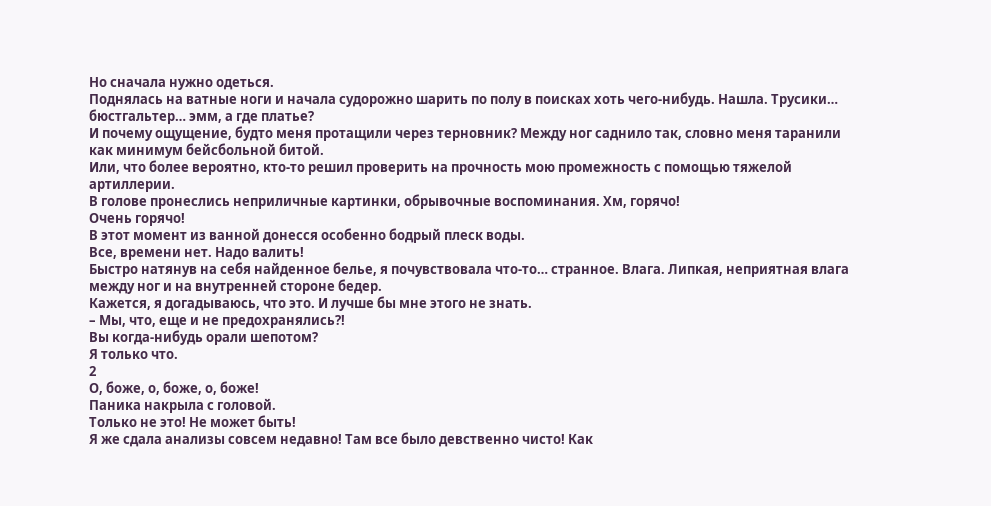Но сначала нужно одеться.
Поднялась на ватные ноги и начала судорожно шарить по полу в поисках хоть чего-нибудь. Нашла. Трусики… бюстгальтер… эмм, а где платье?
И почему ощущение, будто меня протащили через терновник? Между ног саднило так, словно меня таранили как минимум бейсбольной битой.
Или, что более вероятно, кто-то решил проверить на прочность мою промежность с помощью тяжелой артиллерии.
В голове пронеслись неприличные картинки, обрывочные воспоминания. Хм, горячо!
Очень горячо!
В этот момент из ванной донесся особенно бодрый плеск воды.
Все, времени нет. Надо валить!
Быстро натянув на себя найденное белье, я почувствовала что-то… странное. Влага. Липкая, неприятная влага между ног и на внутренней стороне бедер.
Кажется, я догадываюсь, что это. И лучше бы мне этого не знать.
– Мы, что, еще и не предохранялись?!
Вы когда-нибудь орали шепотом?
Я только что.
2
О, боже, о, боже, о, боже!
Паника накрыла с головой.
Только не это! Не может быть!
Я же сдала анализы совсем недавно! Там все было девственно чисто! Как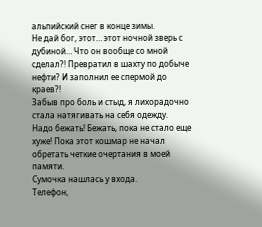альпийский снег в конце зимы.
Не дай бог, этот… этот ночной зверь с дубиной… Что он вообще со мной сделал?! Превратил в шахту по добыче нефти? И заполнил ее спермой до краев?!
Забыв про боль и стыд, я лихорадочно стала натягивать на себя одежду.
Надо бежать! Бежать, пока не стало еще хуже! Пока этот кошмар не начал обретать четкие очертания в моей памяти.
Сумочка нашлась у входа.
Телефон,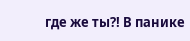где же ты?! В панике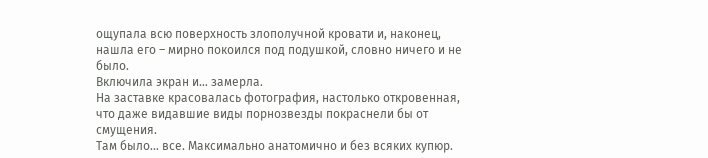ощупала всю поверхность злополучной кровати и, наконец, нашла его – мирно покоился под подушкой, словно ничего и не было.
Включила экран и… замерла.
На заставке красовалась фотография, настолько откровенная, что даже видавшие виды порнозвезды покраснели бы от смущения.
Там было… все. Максимально анатомично и без всяких купюр.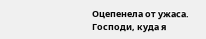Оцепенела от ужаса.
Господи, куда я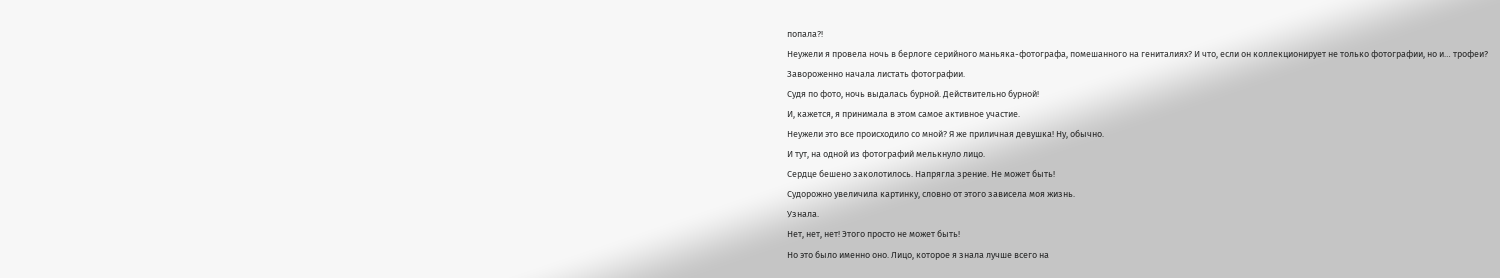попала?!
Неужели я провела ночь в берлоге серийного маньяка-фотографа, помешанного на гениталиях? И что, если он коллекционирует не только фотографии, но и… трофеи?
Завороженно начала листать фотографии.
Судя по фото, ночь выдалась бурной. Действительно бурной!
И, кажется, я принимала в этом самое активное участие.
Неужели это все происходило со мной? Я же приличная девушка! Ну, обычно.
И тут, на одной из фотографий мелькнуло лицо.
Сердце бешено заколотилось. Напрягла зрение. Не может быть!
Судорожно увеличила картинку, словно от этого зависела моя жизнь.
Узнала.
Нет, нет, нет! Этого просто не может быть!
Но это было именно оно. Лицо, которое я знала лучше всего на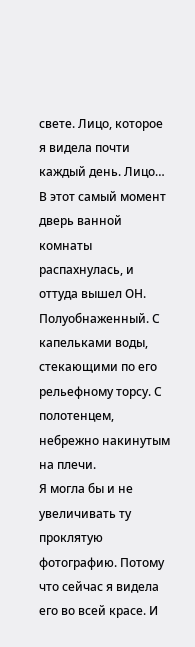свете. Лицо, которое я видела почти каждый день. Лицо…
В этот самый момент дверь ванной комнаты распахнулась, и оттуда вышел ОН.
Полуобнаженный. С капельками воды, стекающими по его рельефному торсу. С полотенцем, небрежно накинутым на плечи.
Я могла бы и не увеличивать ту проклятую фотографию. Потому что сейчас я видела его во всей красе. И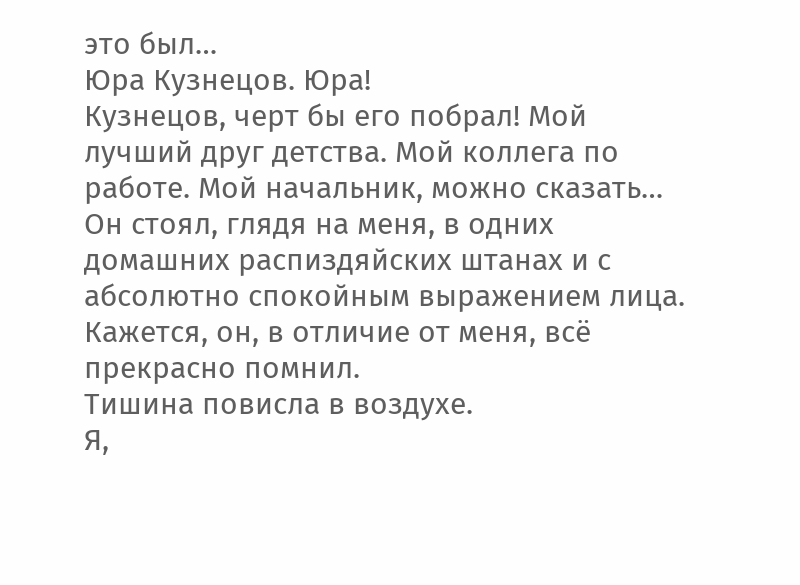это был…
Юра Кузнецов. Юра!
Кузнецов, черт бы его побрал! Мой лучший друг детства. Мой коллега по работе. Мой начальник, можно сказать…
Он стоял, глядя на меня, в одних домашних распиздяйских штанах и с абсолютно спокойным выражением лица. Кажется, он, в отличие от меня, всё прекрасно помнил.
Тишина повисла в воздухе.
Я,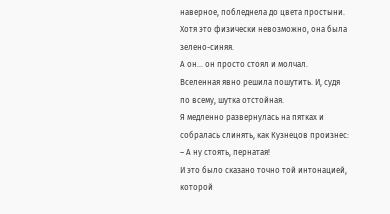наверное, побледнела до цвета простыни. Хотя это физически невозможно, она была зелено-синяя.
А он… он просто стоял и молчал.
Вселенная явно решила пошутить. И, судя по всему, шутка отстойная.
Я медленно развернулась на пятках и собралась слинять, как Кузнецов произнес:
– А ну стоять, пернатая!
И это было сказано точно той интонацией, которой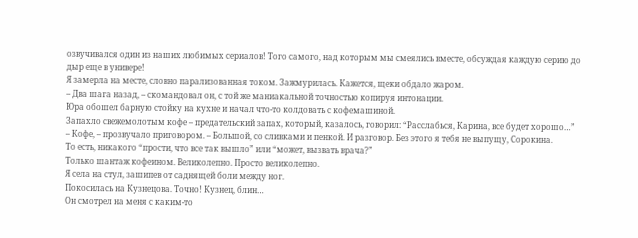озвучивался один из наших любимых сериалов! Того самого, над которым мы смеялись вместе, обсуждая каждую серию до дыр еще в универе!
Я замерла на месте, словно парализованная током. Зажмурилась. Кажется, щеки обдало жаром.
– Два шага назад, – скомандовал он, с той же маниакальной точностью копируя интонации.
Юра обошел барную стойку на кухне и начал что-то колдовать с кофемашиной.
Запахло свежемолотым кофе – предательский запах, который, казалось, говорил: “Расслабься, Карина, все будет хорошо…”
– Кофе, – прозвучало приговором. – Большой, со сливками и пенкой. И разговор. Без этого я тебя не выпущу, Сорокина.
То есть, никакого “прости, что все так вышло” или “может, вызвать врача?”
Только шантаж кофеином. Великолепно. Просто великолепно.
Я села на стул, зашипев от саднящей боли между ног.
Покосилась на Кузнецова. Точно! Кузнец, блин…
Он смотрел на меня с каким-то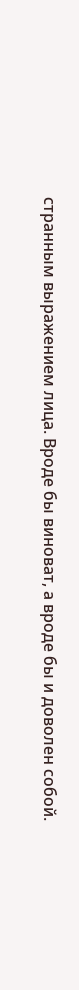странным выражением лица. Вроде бы виноват, а вроде бы и доволен собой.